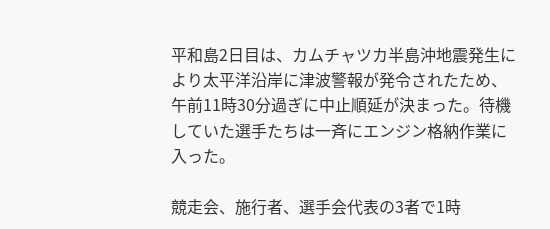平和島2日目は、カムチャツカ半島沖地震発生により太平洋沿岸に津波警報が発令されたため、午前11時30分過ぎに中止順延が決まった。待機していた選手たちは一斉にエンジン格納作業に入った。

競走会、施行者、選手会代表の3者で1時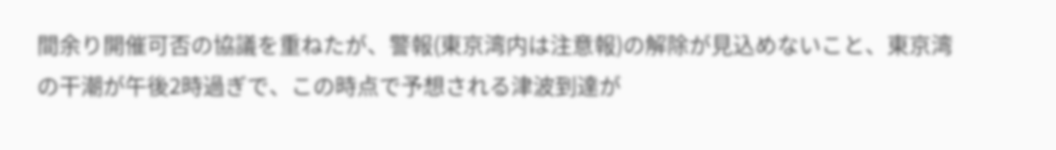間余り開催可否の協議を重ねたが、警報(東京湾内は注意報)の解除が見込めないこと、東京湾の干潮が午後2時過ぎで、この時点で予想される津波到達が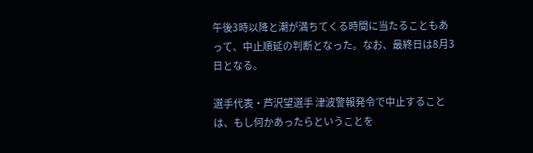午後3時以降と潮が満ちてくる時間に当たることもあって、中止順延の判断となった。なお、最終日は8月3日となる。

選手代表・芦沢望選手 津波警報発令で中止することは、もし何かあったらということを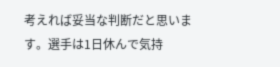考えれば妥当な判断だと思います。選手は1日休んで気持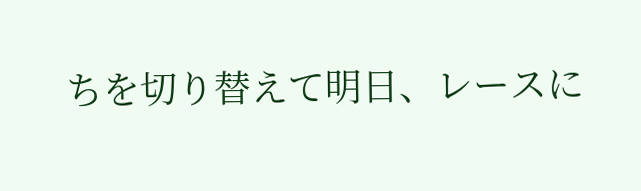ちを切り替えて明日、レースに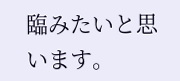臨みたいと思います。